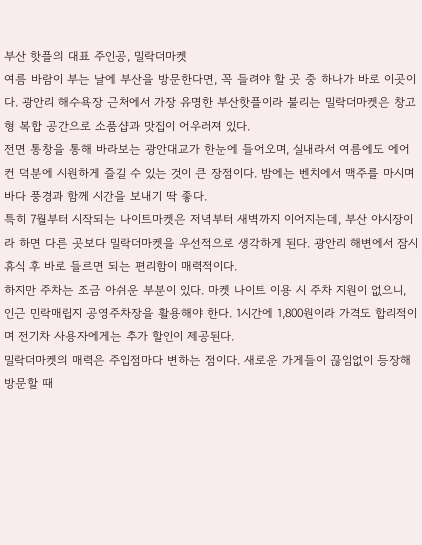부산 핫플의 대표 주인공, 밀락더마켓
여름 바람이 부는 날에 부산을 방문한다면, 꼭 들려야 할 곳 중 하나가 바로 이곳이다. 광안리 해수욕장 근처에서 가장 유명한 부산핫플이라 불리는 밀락더마켓은 창고형 복합 공간으로 소품샵과 맛집이 어우러져 있다.
전면 통창을 통해 바라보는 광안대교가 한눈에 들어오며, 실내라서 여름에도 에어컨 덕분에 시원하게 즐길 수 있는 것이 큰 장점이다. 밤에는 벤치에서 맥주를 마시며 바다 풍경과 함께 시간을 보내기 딱 좋다.
특히 7월부터 시작되는 나이트마켓은 저녁부터 새벽까지 이어지는데, 부산 야시장이라 하면 다른 곳보다 밀락더마켓을 우선적으로 생각하게 된다. 광안리 해변에서 잠시 휴식 후 바로 들르면 되는 편리함이 매력적이다.
하지만 주차는 조금 아쉬운 부분이 있다. 마켓 나이트 이용 시 주차 지원이 없으니, 인근 민락매립지 공영주차장을 활용해야 한다. 1시간에 1,800원이라 가격도 합리적이며 전기차 사용자에게는 추가 할인이 제공된다.
밀락더마켓의 매력은 주입점마다 변하는 점이다. 새로운 가게들이 끊임없이 등장해 방문할 때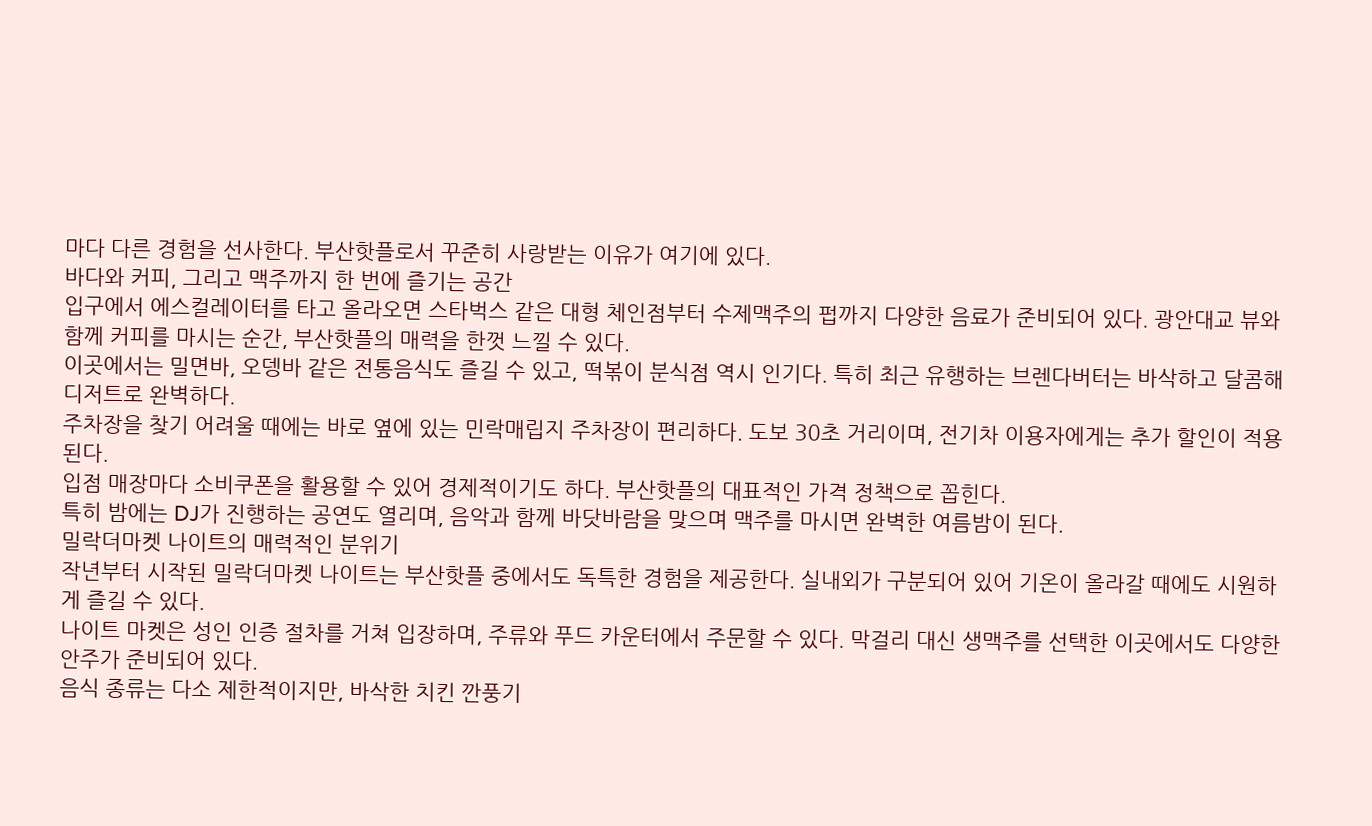마다 다른 경험을 선사한다. 부산핫플로서 꾸준히 사랑받는 이유가 여기에 있다.
바다와 커피, 그리고 맥주까지 한 번에 즐기는 공간
입구에서 에스컬레이터를 타고 올라오면 스타벅스 같은 대형 체인점부터 수제맥주의 펍까지 다양한 음료가 준비되어 있다. 광안대교 뷰와 함께 커피를 마시는 순간, 부산핫플의 매력을 한껏 느낄 수 있다.
이곳에서는 밀면바, 오뎅바 같은 전통음식도 즐길 수 있고, 떡볶이 분식점 역시 인기다. 특히 최근 유행하는 브렌다버터는 바삭하고 달콤해 디저트로 완벽하다.
주차장을 찾기 어려울 때에는 바로 옆에 있는 민락매립지 주차장이 편리하다. 도보 30초 거리이며, 전기차 이용자에게는 추가 할인이 적용된다.
입점 매장마다 소비쿠폰을 활용할 수 있어 경제적이기도 하다. 부산핫플의 대표적인 가격 정책으로 꼽힌다.
특히 밤에는 DJ가 진행하는 공연도 열리며, 음악과 함께 바닷바람을 맞으며 맥주를 마시면 완벽한 여름밤이 된다.
밀락더마켓 나이트의 매력적인 분위기
작년부터 시작된 밀락더마켓 나이트는 부산핫플 중에서도 독특한 경험을 제공한다. 실내외가 구분되어 있어 기온이 올라갈 때에도 시원하게 즐길 수 있다.
나이트 마켓은 성인 인증 절차를 거쳐 입장하며, 주류와 푸드 카운터에서 주문할 수 있다. 막걸리 대신 생맥주를 선택한 이곳에서도 다양한 안주가 준비되어 있다.
음식 종류는 다소 제한적이지만, 바삭한 치킨 깐풍기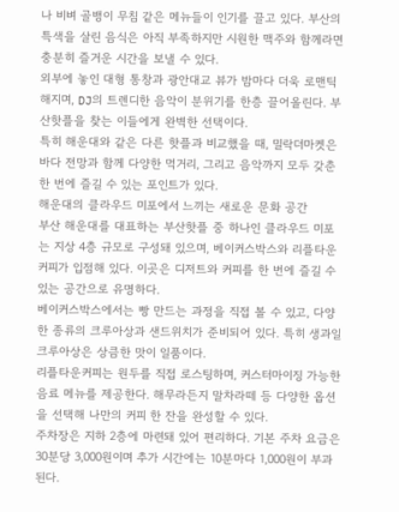나 비벼 골뱅이 무침 같은 메뉴들이 인기를 끌고 있다. 부산의 특색을 살린 음식은 아직 부족하지만 시원한 맥주와 함께라면 충분히 즐거운 시간을 보낼 수 있다.
외부에 놓인 대형 통창과 광안대교 뷰가 밤마다 더욱 로맨틱해지며, DJ의 트렌디한 음악이 분위기를 한층 끌어올린다. 부산핫플을 찾는 이들에게 완벽한 선택이다.
특히 해운대와 같은 다른 핫플과 비교했을 때, 밀락더마켓은 바다 전망과 함께 다양한 먹거리, 그리고 음악까지 모두 갖춘 한 번에 즐길 수 있는 포인트가 있다.
해운대의 클라우드 미포에서 느끼는 새로운 문화 공간
부산 해운대를 대표하는 부산핫플 중 하나인 클라우드 미포는 지상 4층 규모로 구성돼 있으며, 베이커스박스와 리플타운커피가 입점해 있다. 이곳은 디저트와 커피를 한 번에 즐길 수 있는 공간으로 유명하다.
베이커스박스에서는 빵 만드는 과정을 직접 볼 수 있고, 다양한 종류의 크루아상과 샌드위치가 준비되어 있다. 특히 생과일크루아상은 상큼한 맛이 일품이다.
리플타운커피는 원두를 직접 로스팅하며, 커스터마이징 가능한 음료 메뉴를 제공한다. 해무라든지 말차라떼 등 다양한 옵션을 선택해 나만의 커피 한 잔을 완성할 수 있다.
주차장은 지하 2층에 마련돼 있어 편리하다. 기본 주차 요금은 30분당 3,000원이며 추가 시간에는 10분마다 1,000원이 부과된다.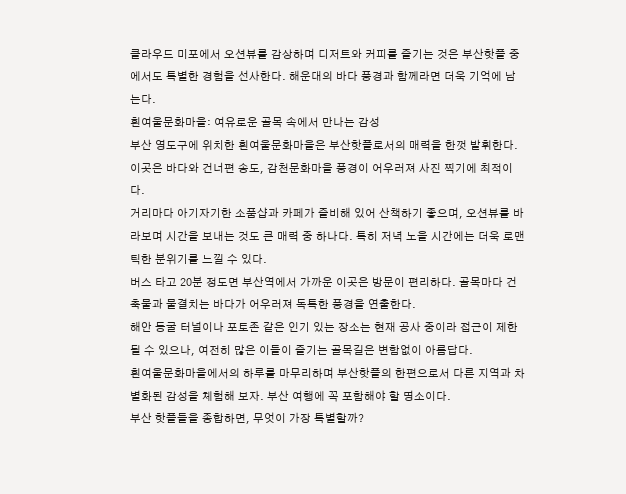클라우드 미포에서 오션뷰를 감상하며 디저트와 커피를 즐기는 것은 부산핫플 중에서도 특별한 경험을 선사한다. 해운대의 바다 풍경과 함께라면 더욱 기억에 남는다.
흰여울문화마을: 여유로운 골목 속에서 만나는 감성
부산 영도구에 위치한 흰여울문화마을은 부산핫플로서의 매력을 한껏 발휘한다. 이곳은 바다와 건너편 송도, 감천문화마을 풍경이 어우러져 사진 찍기에 최적이다.
거리마다 아기자기한 소품샵과 카페가 즐비해 있어 산책하기 좋으며, 오션뷰를 바라보며 시간을 보내는 것도 큰 매력 중 하나다. 특히 저녁 노을 시간에는 더욱 로맨틱한 분위기를 느낄 수 있다.
버스 타고 20분 정도면 부산역에서 가까운 이곳은 방문이 편리하다. 골목마다 건축물과 물결치는 바다가 어우러져 독특한 풍경을 연출한다.
해안 동굴 터널이나 포토존 같은 인기 있는 장소는 현재 공사 중이라 접근이 제한될 수 있으나, 여전히 많은 이들이 즐기는 골목길은 변함없이 아름답다.
흰여울문화마을에서의 하루를 마무리하며 부산핫플의 한편으로서 다른 지역과 차별화된 감성을 체험해 보자. 부산 여행에 꼭 포함해야 할 명소이다.
부산 핫플들을 종합하면, 무엇이 가장 특별할까?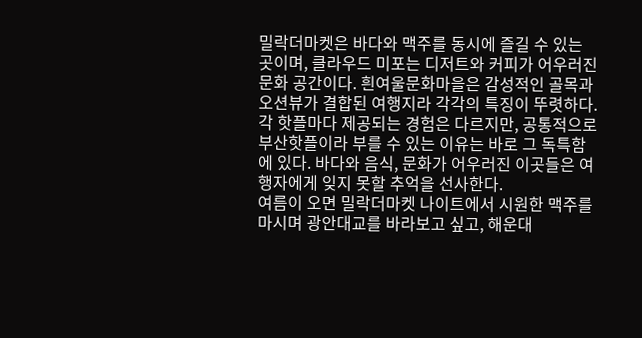밀락더마켓은 바다와 맥주를 동시에 즐길 수 있는 곳이며, 클라우드 미포는 디저트와 커피가 어우러진 문화 공간이다. 흰여울문화마을은 감성적인 골목과 오션뷰가 결합된 여행지라 각각의 특징이 뚜렷하다.
각 핫플마다 제공되는 경험은 다르지만, 공통적으로 부산핫플이라 부를 수 있는 이유는 바로 그 독특함에 있다. 바다와 음식, 문화가 어우러진 이곳들은 여행자에게 잊지 못할 추억을 선사한다.
여름이 오면 밀락더마켓 나이트에서 시원한 맥주를 마시며 광안대교를 바라보고 싶고, 해운대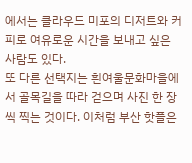에서는 클라우드 미포의 디저트와 커피로 여유로운 시간을 보내고 싶은 사람도 있다.
또 다른 선택지는 흰여울문화마을에서 골목길을 따라 걷으며 사진 한 장씩 찍는 것이다. 이처럼 부산 핫플은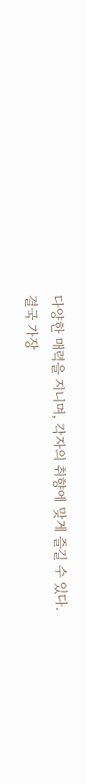다양한 매력을 지니며, 각자의 취향에 맞게 즐길 수 있다.
결국 가장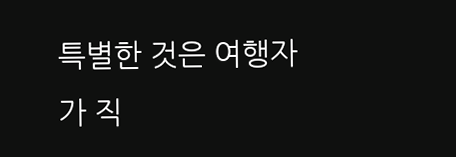특별한 것은 여행자가 직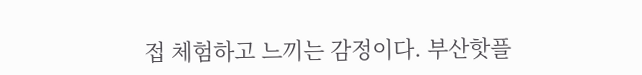접 체험하고 느끼는 감정이다. 부산핫플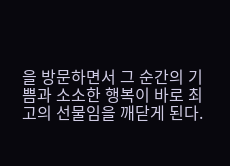을 방문하면서 그 순간의 기쁨과 소소한 행복이 바로 최고의 선물임을 깨닫게 된다.